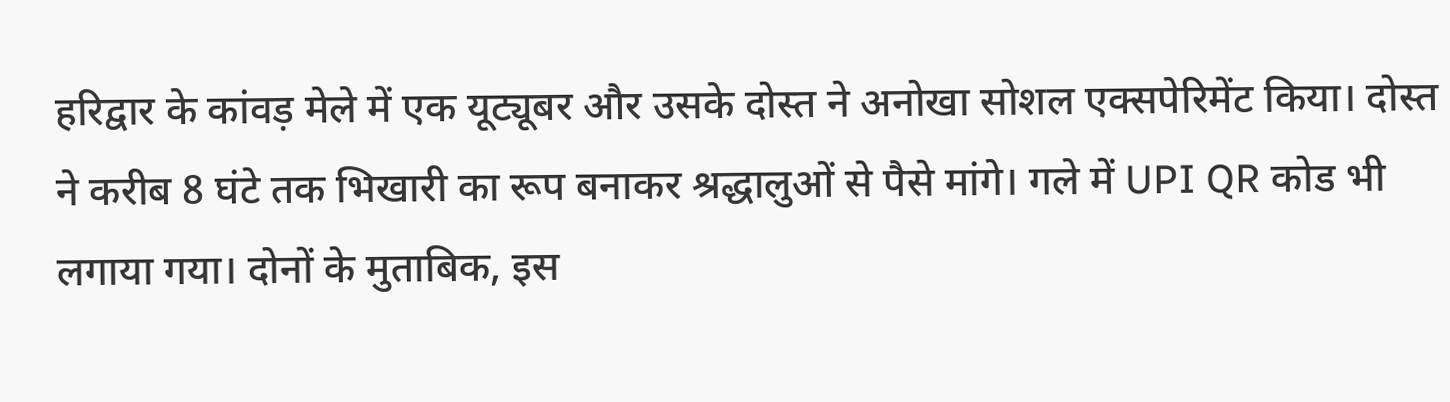हरिद्वार के कांवड़ मेले में एक यूट्यूबर और उसके दोस्त ने अनोखा सोशल एक्सपेरिमेंट किया। दोस्त ने करीब 8 घंटे तक भिखारी का रूप बनाकर श्रद्धालुओं से पैसे मांगे। गले में UPI QR कोड भी लगाया गया। दोनों के मुताबिक, इस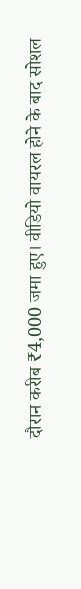दौरान करीब ₹4,000 जमा हुए। वीडियो वायरल होने के बाद सोशल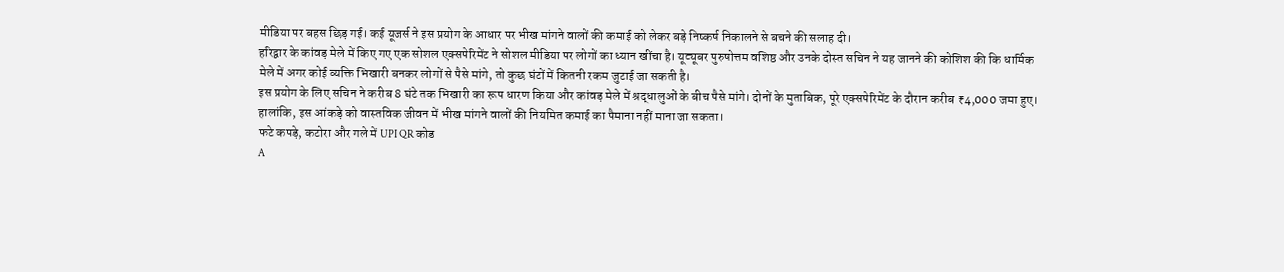मीडिया पर बहस छिड़ गई। कई यूजर्स ने इस प्रयोग के आधार पर भीख मांगने वालों की कमाई को लेकर बड़े निष्कर्ष निकालने से बचने की सलाह दी।
हरिद्वार के कांवड़ मेले में किए गए एक सोशल एक्सपेरिमेंट ने सोशल मीडिया पर लोगों का ध्यान खींचा है। यूट्यूबर पुरुषोत्तम वशिष्ठ और उनके दोस्त सचिन ने यह जानने की कोशिश की कि धार्मिक मेले में अगर कोई व्यक्ति भिखारी बनकर लोगों से पैसे मांगे, तो कुछ घंटों में कितनी रकम जुटाई जा सकती है।
इस प्रयोग के लिए सचिन ने करीब 8 घंटे तक भिखारी का रूप धारण किया और कांवड़ मेले में श्रद्धालुओं के बीच पैसे मांगे। दोनों के मुताबिक, पूरे एक्सपेरिमेंट के दौरान करीब ₹4,000 जमा हुए। हालांकि, इस आंकड़े को वास्तविक जीवन में भीख मांगने वालों की नियमित कमाई का पैमाना नहीं माना जा सकता।
फटे कपड़े, कटोरा और गले में UPI QR कोड
A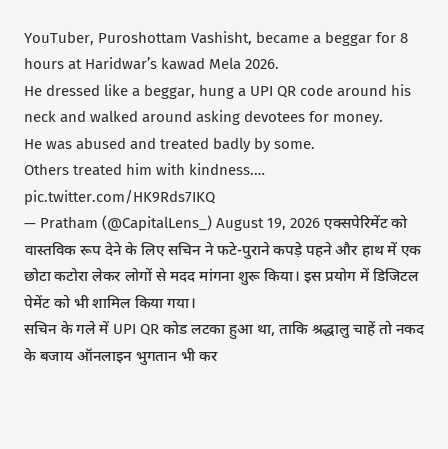YouTuber, Puroshottam Vashisht, became a beggar for 8 hours at Haridwar’s kawad Mela 2026.
He dressed like a beggar, hung a UPI QR code around his neck and walked around asking devotees for money.
He was abused and treated badly by some.
Others treated him with kindness.… pic.twitter.com/HK9Rds7IKQ
— Pratham (@CapitalLens_) August 19, 2026 एक्सपेरिमेंट को वास्तविक रूप देने के लिए सचिन ने फटे-पुराने कपड़े पहने और हाथ में एक छोटा कटोरा लेकर लोगों से मदद मांगना शुरू किया। इस प्रयोग में डिजिटल पेमेंट को भी शामिल किया गया।
सचिन के गले में UPI QR कोड लटका हुआ था, ताकि श्रद्धालु चाहें तो नकद के बजाय ऑनलाइन भुगतान भी कर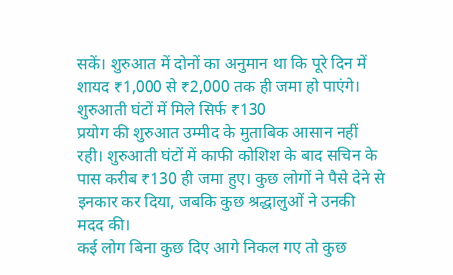सकें। शुरुआत में दोनों का अनुमान था कि पूरे दिन में शायद ₹1,000 से ₹2,000 तक ही जमा हो पाएंगे।
शुरुआती घंटों में मिले सिर्फ ₹130
प्रयोग की शुरुआत उम्मीद के मुताबिक आसान नहीं रही। शुरुआती घंटों में काफी कोशिश के बाद सचिन के पास करीब ₹130 ही जमा हुए। कुछ लोगों ने पैसे देने से इनकार कर दिया, जबकि कुछ श्रद्धालुओं ने उनकी मदद की।
कई लोग बिना कुछ दिए आगे निकल गए तो कुछ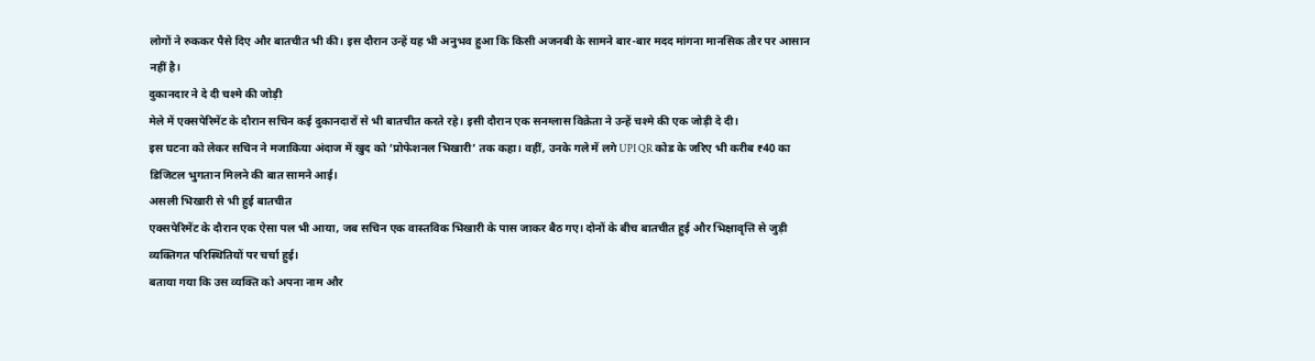लोगों ने रुककर पैसे दिए और बातचीत भी की। इस दौरान उन्हें यह भी अनुभव हुआ कि किसी अजनबी के सामने बार-बार मदद मांगना मानसिक तौर पर आसान नहीं है।
दुकानदार ने दे दी चश्मे की जोड़ी
मेले में एक्सपेरिमेंट के दौरान सचिन कई दुकानदारों से भी बातचीत करते रहे। इसी दौरान एक सनग्लास विक्रेता ने उन्हें चश्मे की एक जोड़ी दे दी।
इस घटना को लेकर सचिन ने मजाकिया अंदाज में खुद को ‘प्रोफेशनल भिखारी’ तक कहा। वहीं, उनके गले में लगे UPI QR कोड के जरिए भी करीब ₹40 का डिजिटल भुगतान मिलने की बात सामने आई।
असली भिखारी से भी हुई बातचीत
एक्सपेरिमेंट के दौरान एक ऐसा पल भी आया, जब सचिन एक वास्तविक भिखारी के पास जाकर बैठ गए। दोनों के बीच बातचीत हुई और भिक्षावृत्ति से जुड़ी व्यक्तिगत परिस्थितियों पर चर्चा हुई।
बताया गया कि उस व्यक्ति को अपना नाम और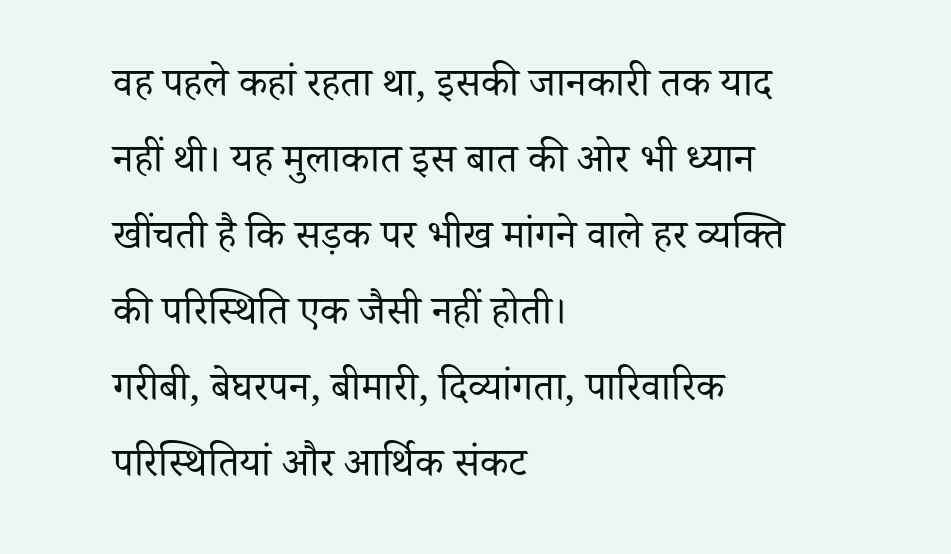वह पहले कहां रहता था, इसकी जानकारी तक याद नहीं थी। यह मुलाकात इस बात की ओर भी ध्यान खींचती है कि सड़क पर भीख मांगने वाले हर व्यक्ति की परिस्थिति एक जैसी नहीं होती।
गरीबी, बेघरपन, बीमारी, दिव्यांगता, पारिवारिक परिस्थितियां और आर्थिक संकट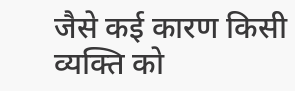जैसे कई कारण किसी व्यक्ति को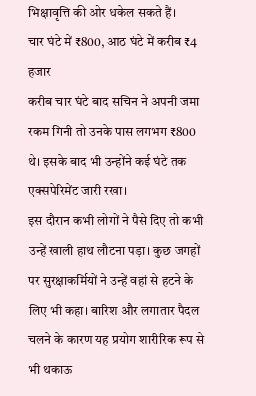भिक्षावृत्ति की ओर धकेल सकते हैं।
चार घंटे में ₹800, आठ घंटे में करीब ₹4 हजार
करीब चार घंटे बाद सचिन ने अपनी जमा रकम गिनी तो उनके पास लगभग ₹800 थे। इसके बाद भी उन्होंने कई घंटे तक एक्सपेरिमेंट जारी रखा।
इस दौरान कभी लोगों ने पैसे दिए तो कभी उन्हें खाली हाथ लौटना पड़ा। कुछ जगहों पर सुरक्षाकर्मियों ने उन्हें वहां से हटने के लिए भी कहा। बारिश और लगातार पैदल चलने के कारण यह प्रयोग शारीरिक रूप से भी थकाऊ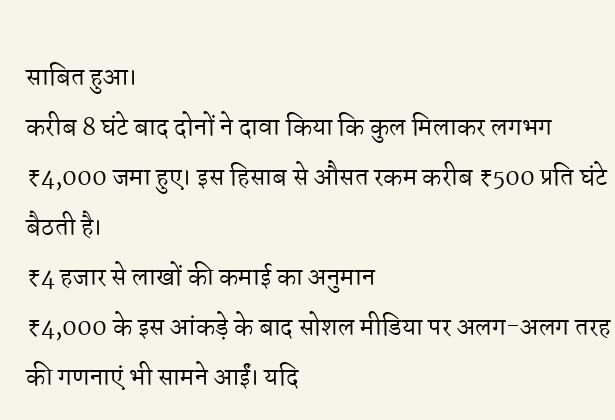साबित हुआ।
करीब 8 घंटे बाद दोनों ने दावा किया कि कुल मिलाकर लगभग ₹4,000 जमा हुए। इस हिसाब से औसत रकम करीब ₹500 प्रति घंटे बैठती है।
₹4 हजार से लाखों की कमाई का अनुमान
₹4,000 के इस आंकड़े के बाद सोशल मीडिया पर अलग-अलग तरह की गणनाएं भी सामने आईं। यदि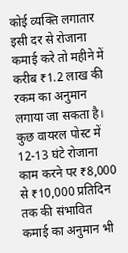कोई व्यक्ति लगातार इसी दर से रोजाना कमाई करे तो महीने में करीब ₹1.2 लाख की रकम का अनुमान लगाया जा सकता है।
कुछ वायरल पोस्ट में 12-13 घंटे रोजाना काम करने पर ₹8,000 से ₹10,000 प्रतिदिन तक की संभावित कमाई का अनुमान भी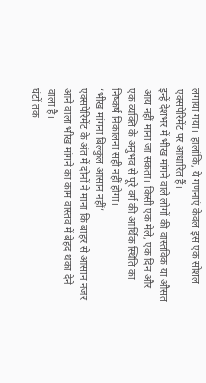लगाया गया। हालांकि, ये गणनाएं केवल इस एक सोशल एक्सपेरिमेंट पर आधारित हैं।
इन्हें देशभर में भीख मांगने वाले लोगों की वास्तविक या औसत आय नहीं माना जा सकता। किसी एक मेले, एक दिन और एक व्यक्ति के अनुभव से पूरे वर्ग की आर्थिक स्थिति का निष्कर्ष निकालना सही नहीं होगा।
‘भीख मांगना बिल्कुल आसान नहीं’
एक्सपेरिमेंट के अंत में दोनों ने माना कि बाहर से आसान नजर आने वाला भीख मांगने का काम वास्तव में बेहद थका देने वाला है।
घंटों तक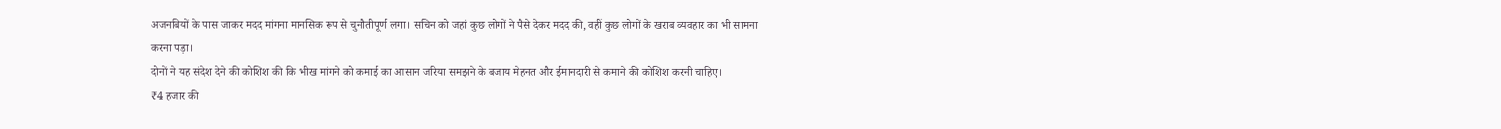अजनबियों के पास जाकर मदद मांगना मानसिक रूप से चुनौतीपूर्ण लगा। सचिन को जहां कुछ लोगों ने पैसे देकर मदद की, वहीं कुछ लोगों के खराब व्यवहार का भी सामना करना पड़ा।
दोनों ने यह संदेश देने की कोशिश की कि भीख मांगने को कमाई का आसान जरिया समझने के बजाय मेहनत और ईमानदारी से कमाने की कोशिश करनी चाहिए।
₹4 हजार की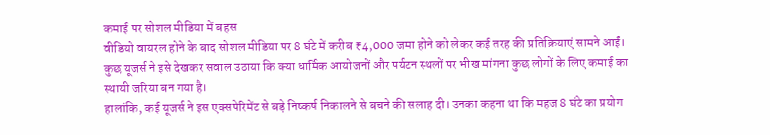कमाई पर सोशल मीडिया में बहस
वीडियो वायरल होने के बाद सोशल मीडिया पर 8 घंटे में करीब ₹4,000 जमा होने को लेकर कई तरह की प्रतिक्रियाएं सामने आईं। कुछ यूजर्स ने इसे देखकर सवाल उठाया कि क्या धार्मिक आयोजनों और पर्यटन स्थलों पर भीख मांगना कुछ लोगों के लिए कमाई का स्थायी जरिया बन गया है।
हालांकि, कई यूजर्स ने इस एक्सपेरिमेंट से बड़े निष्कर्ष निकालने से बचने की सलाह दी। उनका कहना था कि महज 8 घंटे का प्रयोग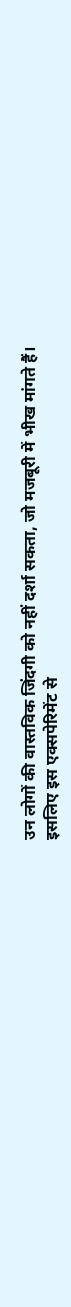उन लोगों की वास्तविक जिंदगी को नहीं दर्शा सकता, जो मजबूरी में भीख मांगते हैं।
इसलिए इस एक्सपेरिमेंट से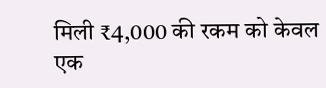मिली ₹4,000 की रकम को केवल एक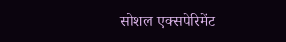सोशल एक्सपेरिमेंट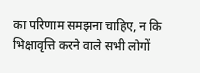का परिणाम समझना चाहिए, न कि भिक्षावृत्ति करने वाले सभी लोगों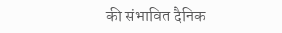की संभावित दैनिक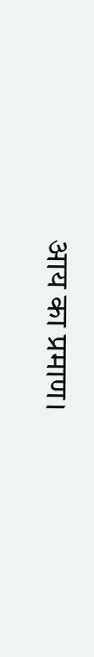आय का प्रमाण।